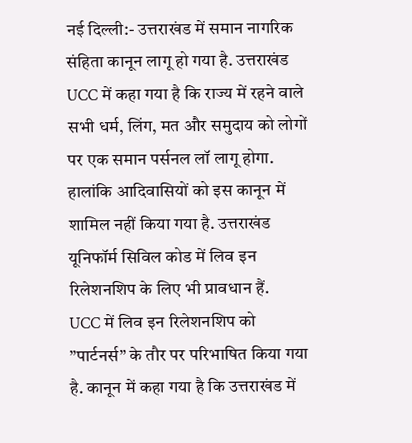नई दिल्ली:- उत्तराखंड में समान नागरिक संहिता कानून लागू हो गया है. उत्तराखंड UCC में कहा गया है कि राज्य में रहने वाले सभी धर्म, लिंग, मत और समुदाय को लोगों पर एक समान पर्सनल लॉ लागू होगा. हालांकि आदिवासियों को इस कानून में शामिल नहीं किया गया है. उत्तराखंड यूनिफॉर्म सिविल कोड में लिव इन रिलेशनशिप के लिए भी प्रावधान हैं.
UCC में लिव इन रिलेशनशिप को ”पार्टनर्स” के तौर पर परिभाषित किया गया है. कानून में कहा गया है कि उत्तराखंड में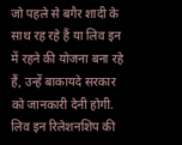जो पहले से बगैर शादी के साथ रह रहे हैं या लिव इन में रहने की योजना बना रहे हैं, उन्हें बाकायदे सरकार को जानकारी देनी होगी.
लिव इन रिलेशनशिप की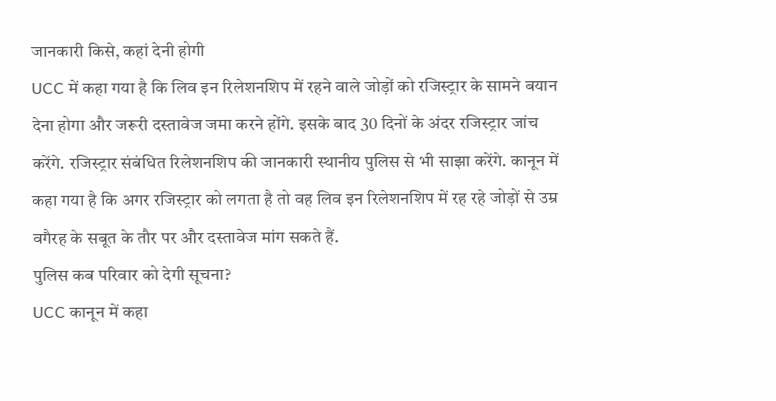जानकारी किसे, कहां देनी होगी
UCC में कहा गया है कि लिव इन रिलेशनशिप में रहने वाले जोड़ों को रजिस्ट्रार के सामने बयान देना होगा और जरूरी दस्तावेज जमा करने होंगे. इसके बाद 30 दिनों के अंदर रजिस्ट्रार जांच करेंगे. रजिस्ट्रार संबंधित रिलेशनशिप की जानकारी स्थानीय पुलिस से भी साझा करेंगे. कानून में कहा गया है कि अगर रजिस्ट्रार को लगता है तो वह लिव इन रिलेशनशिप में रह रहे जोड़ों से उम्र वगैरह के सबूत के तौर पर और दस्तावेज मांग सकते हैं.
पुलिस कब परिवार को देगी सूचना?
UCC कानून में कहा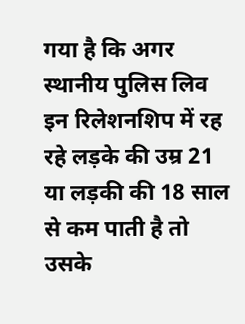गया है कि अगर स्थानीय पुलिस लिव इन रिलेशनशिप में रह रहे लड़के की उम्र 21 या लड़की की 18 साल से कम पाती है तो उसके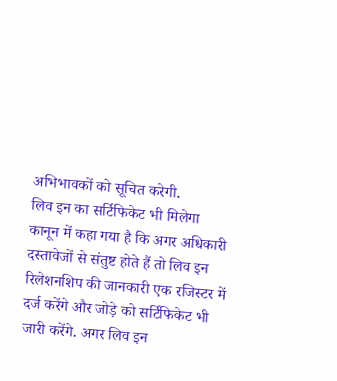अभिभावकों को सूचित करेगी.
लिव इन का सर्टिफिकेट भी मिलेगा
कानून में कहा गया है कि अगर अधिकारी दस्तावेजों से संतुष्ट होते हैं तो लिव इन रिलेशनशिप की जानकारी एक रजिस्टर में दर्ज करेंगे और जोड़े को सर्टिफिकेट भी जारी करेंगे. अगर लिव इन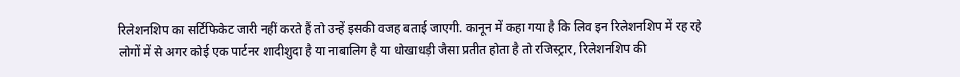रिलेशनशिप का सर्टिफिकेट जारी नहीं करते हैं तो उन्हें इसकी वजह बताई जाएगी. कानून में कहा गया है कि लिव इन रिलेशनशिप में रह रहे लोगों में से अगर कोई एक पार्टनर शादीशुदा है या नाबालिग है या धोखाधड़ी जैसा प्रतीत होता है तो रजिस्ट्रार, रिलेशनशिप की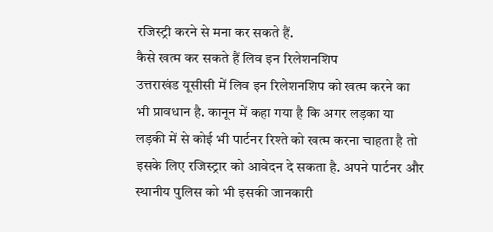रजिस्ट्री करने से मना कर सकते हैं.
कैसे खत्म कर सकते हैं लिव इन रिलेशनशिप
उत्तराखंड यूसीसी में लिव इन रिलेशनशिप को खत्म करने का भी प्रावधान है. कानून में कहा गया है कि अगर लड़का या लड़की में से कोई भी पार्टनर रिश्ते को खत्म करना चाहता है तो इसके लिए रजिस्ट्रार को आवेदन दे सकता है. अपने पार्टनर और स्थानीय पुलिस को भी इसकी जानकारी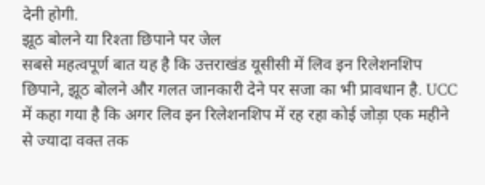देनी होगी.
झूठ बोलने या रिश्ता छिपाने पर जेल
सबसे महत्वपूर्ण बात यह है कि उत्तराखंड यूसीसी में लिव इन रिलेशनशिप छिपाने, झूठ बोलने और गलत जानकारी देने पर सजा का भी प्रावधान है. UCC में कहा गया है कि अगर लिव इन रिलेशनशिप में रह रहा कोई जोड़ा एक महीने से ज्यादा वक्त तक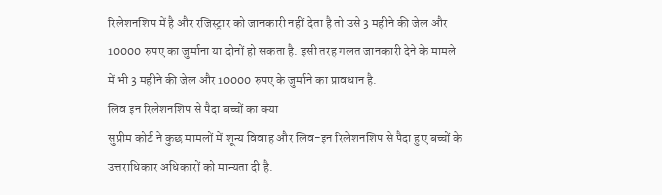रिलेशनशिप में है और रजिस्ट्रार को जानकारी नहीं देता है तो उसे 3 महीने की जेल और 10000 रुपए का जुर्माना या दोनों हो सकता है. इसी तरह गलत जानकारी देने के मामले में भी 3 महीने की जेल और 10000 रुपए के जुर्माने का प्रावधान है.
लिव इन रिलेशनशिप से पैदा बच्चों का क्या
सुप्रीम कोर्ट ने कुछ मामलों में शून्य विवाह और लिव-इन रिलेशनशिप से पैदा हुए बच्चों के उत्तराधिकार अधिकारों को मान्यता दी है.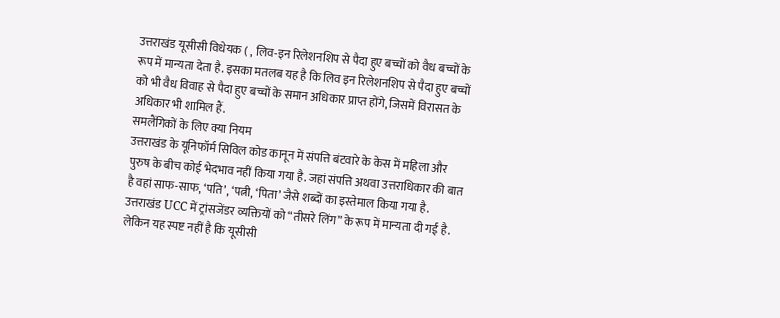उत्तराखंड यूसीसी विधेयक ( , लिव-इन रिलेशनशिप से पैदा हुए बच्चों को वैध बच्चों के रूप में मान्यता देता है. इसका मतलब यह है कि लिव इन रिलेशनशिप से पैदा हुए बच्चों को भी वैध विवाह से पैदा हुए बच्चों के समान अधिकार प्राप्त होंगे, जिसमें विरासत के अधिकार भी शामिल हैं.
समलैंगिकों के लिए क्या नियम
उत्तराखंड के यूनिफॉर्म सिविल कोड कानून में संपत्ति बंटवारे के केस में महिला और पुरुष के बीच कोई भेदभाव नहीं किया गया है. जहां संपत्ति अथवा उत्तराधिकार की बात है वहां साफ-साफ, ‘पति’, ‘पत्नी, ‘पिता’ जैसे शब्दों का इस्तेमाल किया गया है. उत्तराखंड UCC में ट्रांसजेंडर व्यक्तियों को “तीसरे लिंग” के रूप में मान्यता दी गई है. लेकिन यह स्पष्ट नहीं है कि यूसीसी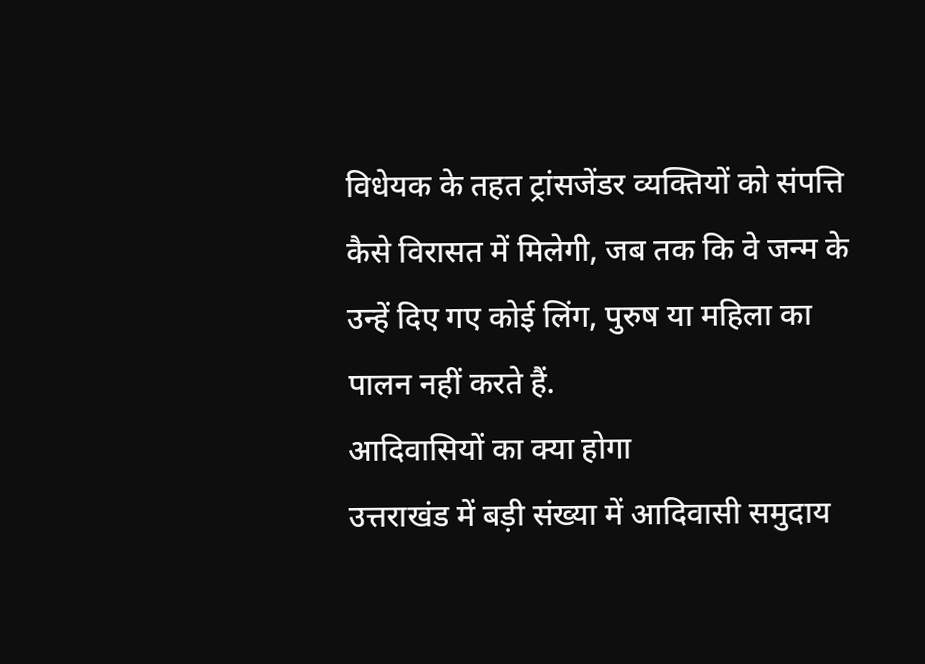विधेयक के तहत ट्रांसजेंडर व्यक्तियों को संपत्ति कैसे विरासत में मिलेगी, जब तक कि वे जन्म के उन्हें दिए गए कोई लिंग, पुरुष या महिला का पालन नहीं करते हैं.
आदिवासियों का क्या होगा
उत्तराखंड में बड़ी संख्या में आदिवासी समुदाय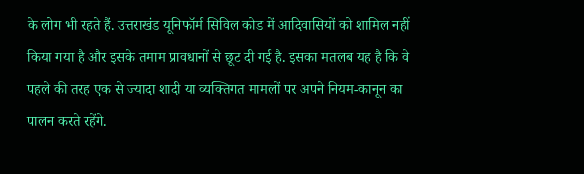के लोग भी रहते हैं. उत्तराखंड यूनिफॉर्म सिविल कोड में आदिवासियों को शामिल नहीं किया गया है और इसके तमाम प्रावधानों से छूट दी गई है. इसका मतलब यह है कि वे पहले की तरह एक से ज्यादा शादी या व्यक्तिगत मामलों पर अपने नियम-कानून का पालन करते रहेंगे.